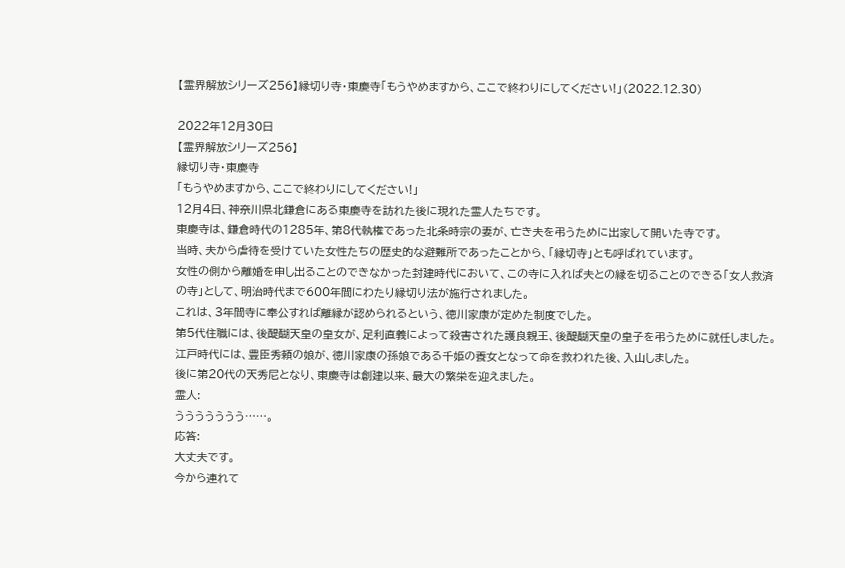【霊界解放シリーズ256】縁切り寺・東慶寺「もうやめますから、ここで終わりにしてください!」(2022.12.30)

2022年12月30日
【霊界解放シリーズ256】
縁切り寺・東慶寺
「もうやめますから、ここで終わりにしてください!」
12月4日、神奈川県北鎌倉にある東慶寺を訪れた後に現れた霊人たちです。
東慶寺は、鎌倉時代の1285年、第8代執権であった北条時宗の妻が、亡き夫を弔うために出家して開いた寺です。
当時、夫から虐待を受けていた女性たちの歴史的な避難所であったことから、「縁切寺」とも呼ばれています。
女性の側から離婚を申し出ることのできなかった封建時代において、この寺に入れば夫との縁を切ることのできる「女人救済の寺」として、明治時代まで600年間にわたり縁切り法が施行されました。
これは、3年間寺に奉公すれば離縁が認められるという、徳川家康が定めた制度でした。
第5代住職には、後醍醐天皇の皇女が、足利直義によって殺害された護良親王、後醍醐天皇の皇子を弔うために就任しました。
江戸時代には、豊臣秀頼の娘が、徳川家康の孫娘である千姫の養女となって命を救われた後、入山しました。
後に第20代の天秀尼となり、東慶寺は創建以来、最大の繁栄を迎えました。
霊人:
ううううううう……。
応答:
大丈夫です。
今から連れて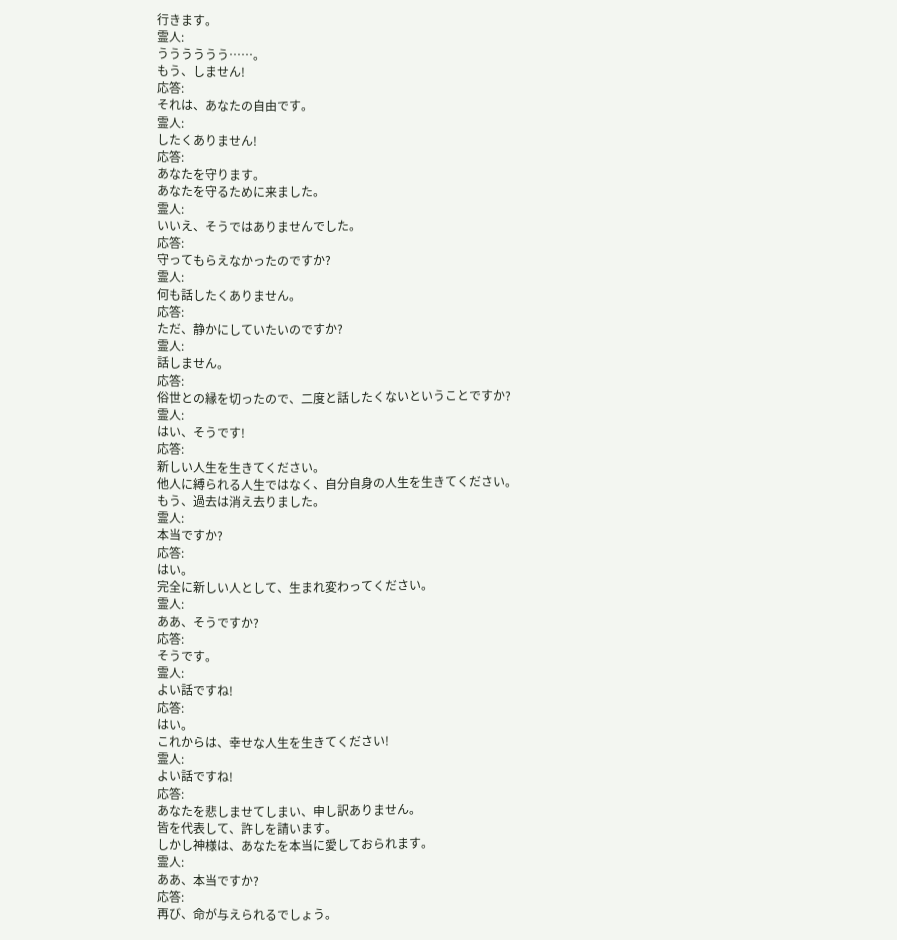行きます。
霊人:
うううううう……。
もう、しません!
応答:
それは、あなたの自由です。
霊人:
したくありません!
応答:
あなたを守ります。
あなたを守るために来ました。
霊人:
いいえ、そうではありませんでした。
応答:
守ってもらえなかったのですか?
霊人:
何も話したくありません。
応答:
ただ、静かにしていたいのですか?
霊人:
話しません。
応答:
俗世との縁を切ったので、二度と話したくないということですか?
霊人:
はい、そうです!
応答:
新しい人生を生きてください。
他人に縛られる人生ではなく、自分自身の人生を生きてください。
もう、過去は消え去りました。
霊人:
本当ですか?
応答:
はい。
完全に新しい人として、生まれ変わってください。
霊人:
ああ、そうですか?
応答:
そうです。
霊人:
よい話ですね!
応答:
はい。
これからは、幸せな人生を生きてください!
霊人:
よい話ですね!
応答:
あなたを悲しませてしまい、申し訳ありません。
皆を代表して、許しを請います。
しかし神様は、あなたを本当に愛しておられます。
霊人:
ああ、本当ですか?
応答:
再び、命が与えられるでしょう。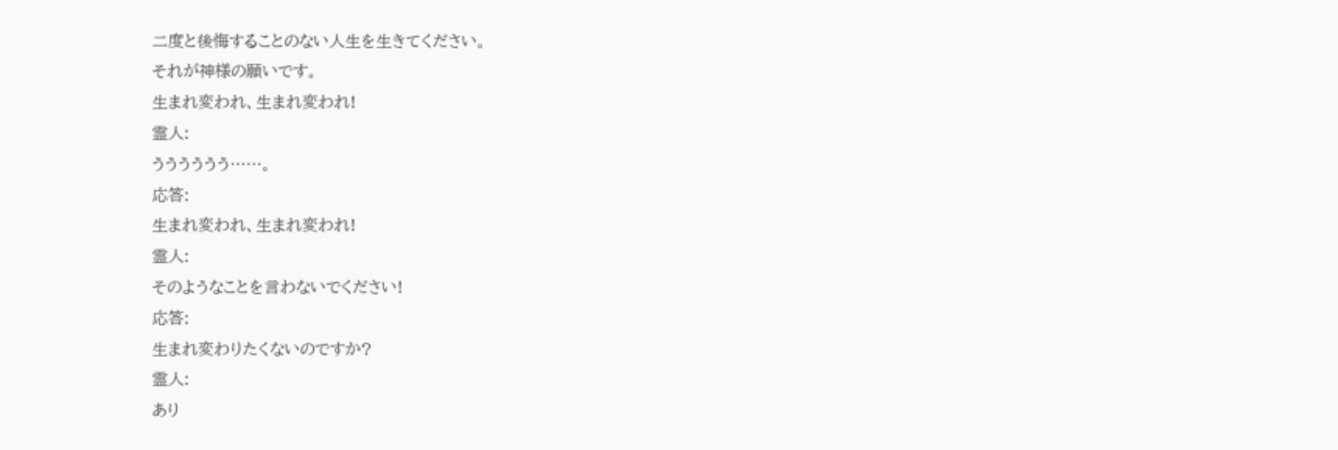二度と後悔することのない人生を生きてください。
それが神様の願いです。
生まれ変われ、生まれ変われ!
霊人:
うううううう……。
応答:
生まれ変われ、生まれ変われ!
霊人:
そのようなことを言わないでください!
応答:
生まれ変わりたくないのですか?
霊人:
あり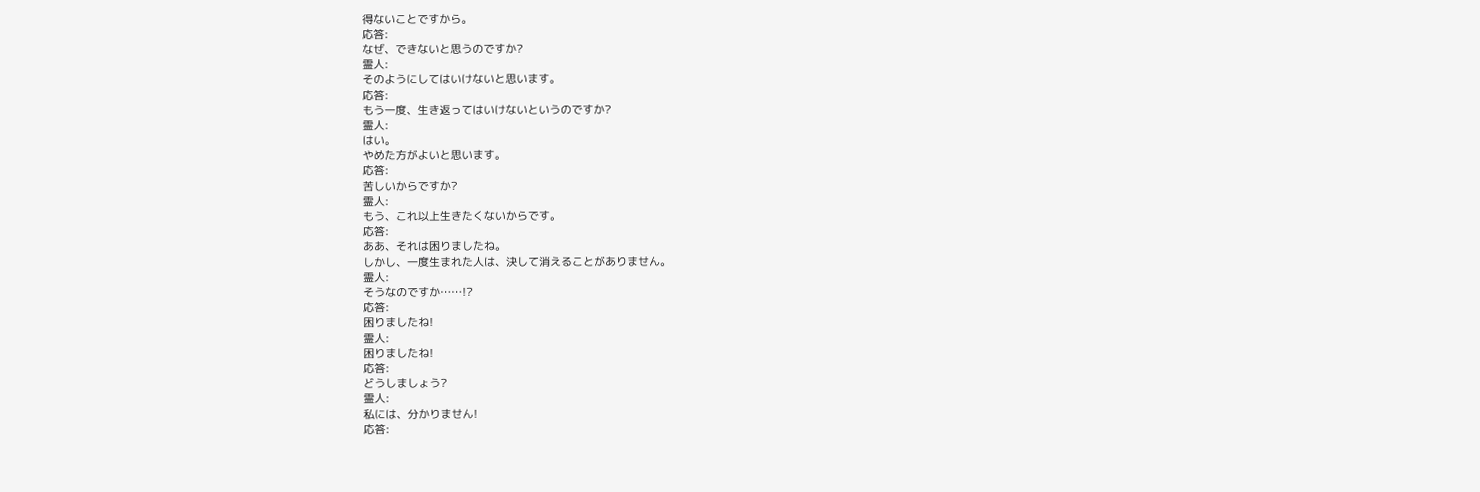得ないことですから。
応答:
なぜ、できないと思うのですか?
霊人:
そのようにしてはいけないと思います。
応答:
もう一度、生き返ってはいけないというのですか?
霊人:
はい。
やめた方がよいと思います。
応答:
苦しいからですか?
霊人:
もう、これ以上生きたくないからです。
応答:
ああ、それは困りましたね。
しかし、一度生まれた人は、決して消えることがありません。
霊人:
そうなのですか……!?
応答:
困りましたね!
霊人:
困りましたね!
応答:
どうしましょう?
霊人:
私には、分かりません!
応答: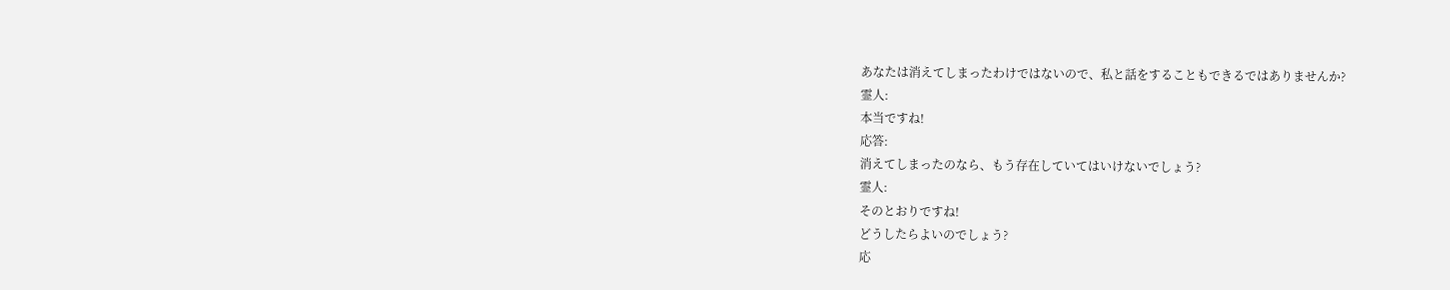あなたは消えてしまったわけではないので、私と話をすることもできるではありませんか?
霊人:
本当ですね!
応答:
消えてしまったのなら、もう存在していてはいけないでしょう?
霊人:
そのとおりですね!
どうしたらよいのでしょう?
応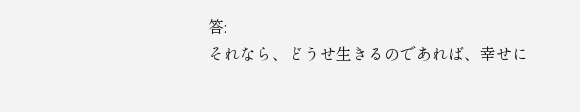答:
それなら、どうせ生きるのであれば、幸せに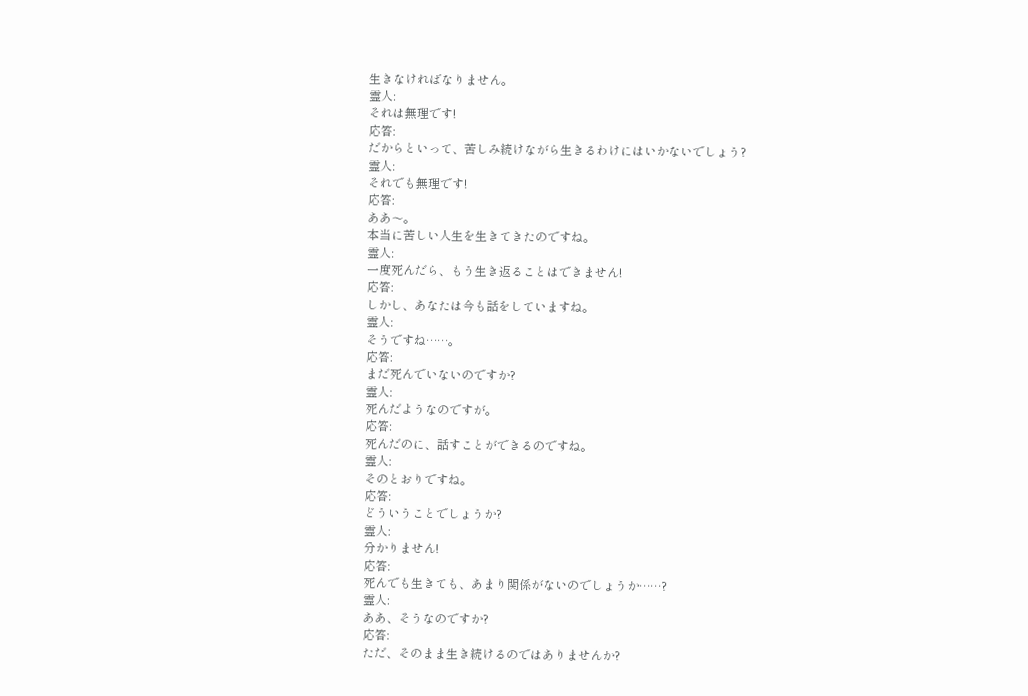生きなければなりません。
霊人:
それは無理です!
応答:
だからといって、苦しみ続けながら生きるわけにはいかないでしょう?
霊人:
それでも無理です!
応答:
ああ〜。
本当に苦しい人生を生きてきたのですね。
霊人:
一度死んだら、もう生き返ることはできません!
応答:
しかし、あなたは今も話をしていますね。
霊人:
そうですね……。
応答:
まだ死んでいないのですか?
霊人:
死んだようなのですが。
応答:
死んだのに、話すことができるのですね。
霊人:
そのとおりですね。
応答:
どういうことでしょうか?
霊人:
分かりません!
応答:
死んでも生きても、あまり関係がないのでしょうか……?
霊人:
ああ、そうなのですか?
応答:
ただ、そのまま生き続けるのではありませんか?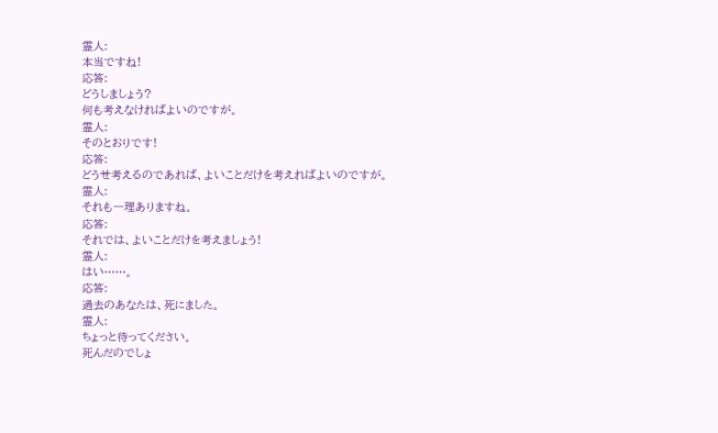霊人:
本当ですね!
応答:
どうしましょう?
何も考えなければよいのですが。
霊人:
そのとおりです!
応答:
どうせ考えるのであれば、よいことだけを考えればよいのですが。
霊人:
それも一理ありますね。
応答:
それでは、よいことだけを考えましょう!
霊人:
はい……。
応答:
過去のあなたは、死にました。
霊人:
ちょっと待ってください。
死んだのでしょ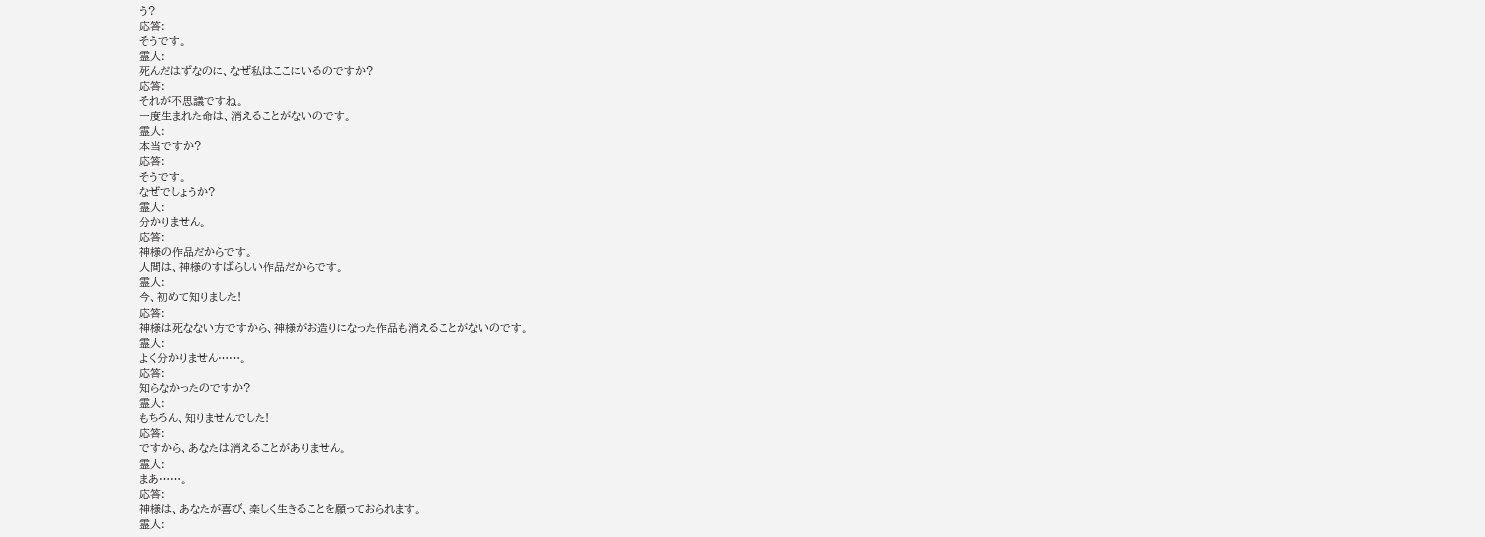う?
応答:
そうです。
霊人:
死んだはずなのに、なぜ私はここにいるのですか?
応答:
それが不思議ですね。
一度生まれた命は、消えることがないのです。
霊人:
本当ですか?
応答:
そうです。
なぜでしょうか?
霊人:
分かりません。
応答:
神様の作品だからです。
人間は、神様のすばらしい作品だからです。
霊人:
今、初めて知りました!
応答:
神様は死なない方ですから、神様がお造りになった作品も消えることがないのです。
霊人:
よく分かりません……。
応答:
知らなかったのですか?
霊人:
もちろん、知りませんでした!
応答:
ですから、あなたは消えることがありません。
霊人:
まあ……。
応答:
神様は、あなたが喜び、楽しく生きることを願っておられます。
霊人: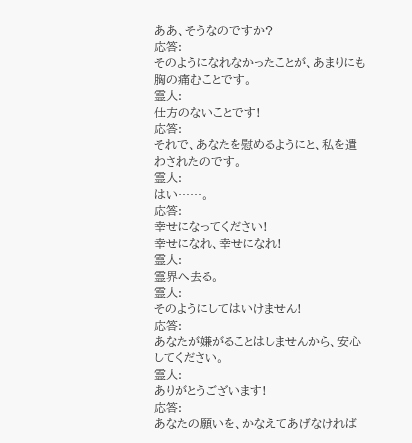ああ、そうなのですか?
応答:
そのようになれなかったことが、あまりにも胸の痛むことです。
霊人:
仕方のないことです!
応答:
それで、あなたを慰めるようにと、私を遣わされたのです。
霊人:
はい……。
応答:
幸せになってください!
幸せになれ、幸せになれ!
霊人:
霊界へ去る。
霊人:
そのようにしてはいけません!
応答:
あなたが嫌がることはしませんから、安心してください。
霊人:
ありがとうございます!
応答:
あなたの願いを、かなえてあげなければ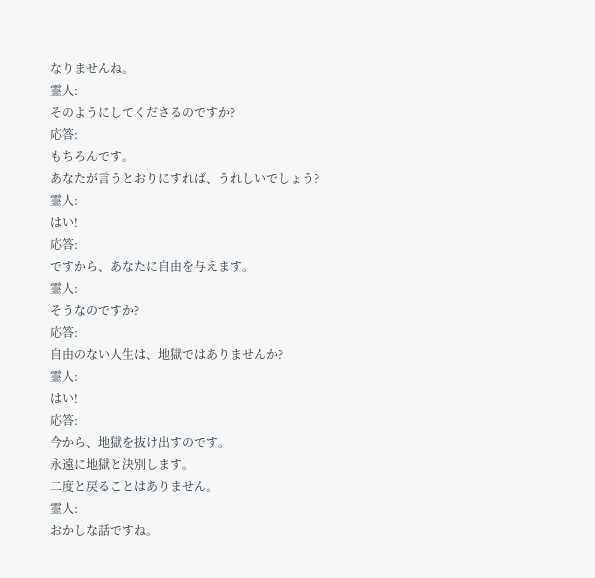なりませんね。
霊人:
そのようにしてくださるのですか?
応答:
もちろんです。
あなたが言うとおりにすれば、うれしいでしょう?
霊人:
はい!
応答:
ですから、あなたに自由を与えます。
霊人:
そうなのですか?
応答:
自由のない人生は、地獄ではありませんか?
霊人:
はい!
応答:
今から、地獄を抜け出すのです。
永遠に地獄と決別します。
二度と戻ることはありません。
霊人:
おかしな話ですね。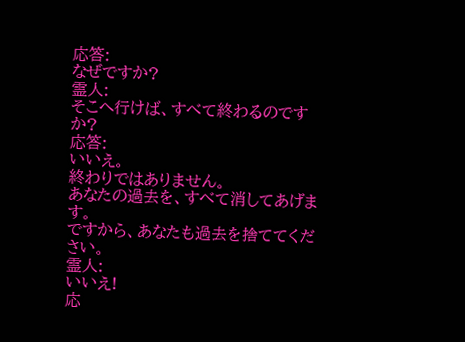応答:
なぜですか?
霊人:
そこへ行けば、すべて終わるのですか?
応答:
いいえ。
終わりではありません。
あなたの過去を、すべて消してあげます。
ですから、あなたも過去を捨ててください。
霊人:
いいえ!
応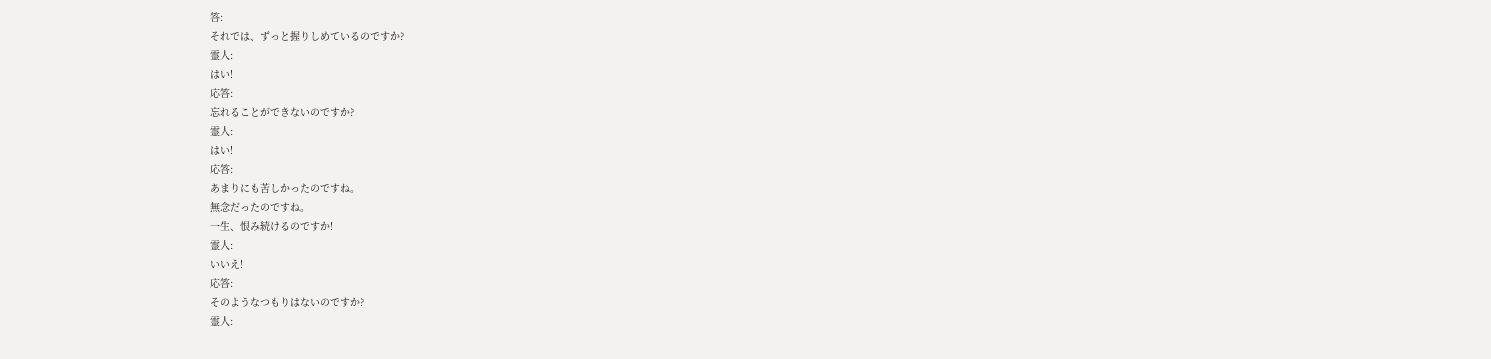答:
それでは、ずっと握りしめているのですか?
霊人:
はい!
応答:
忘れることができないのですか?
霊人:
はい!
応答:
あまりにも苦しかったのですね。
無念だったのですね。
一生、恨み続けるのですか!
霊人:
いいえ!
応答:
そのようなつもりはないのですか?
霊人: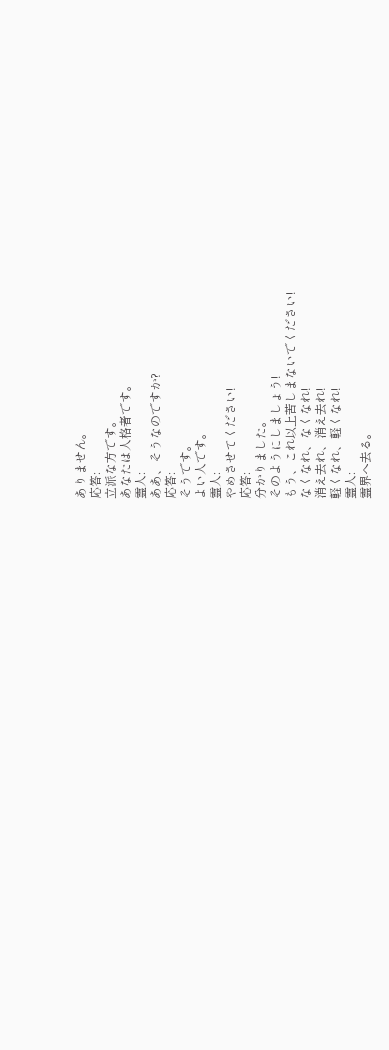ありません。
応答:
立派な方です。
あなたは人格者です。
霊人:
ああ、そうなのですか?
応答:
そうです。
よい人です。
霊人:
やめさせてください!
応答:
分かりました。
そのようにしましょう!
もう、これ以上苦しまないでください!
なくなれ、なくなれ!
消え去れ、消え去れ!
軽くなれ、軽くなれ!
霊人:
霊界へ去る。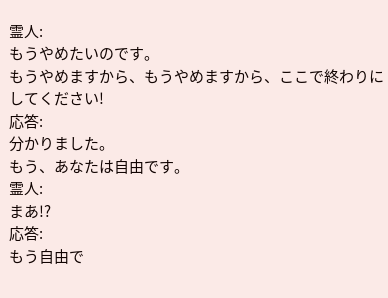霊人:
もうやめたいのです。
もうやめますから、もうやめますから、ここで終わりにしてください!
応答:
分かりました。
もう、あなたは自由です。
霊人:
まあ!?
応答:
もう自由で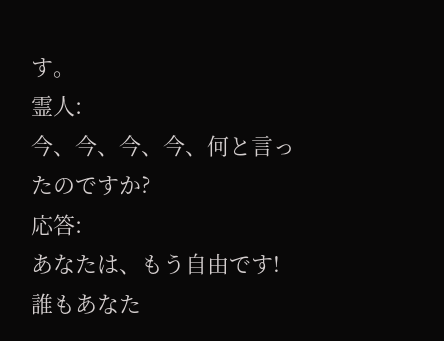す。
霊人:
今、今、今、今、何と言ったのですか?
応答:
あなたは、もう自由です!
誰もあなた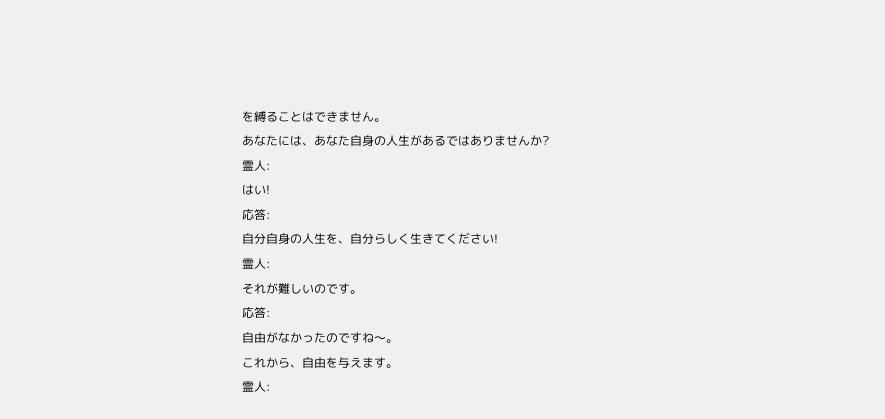を縛ることはできません。
あなたには、あなた自身の人生があるではありませんか?
霊人:
はい!
応答:
自分自身の人生を、自分らしく生きてください!
霊人:
それが難しいのです。
応答:
自由がなかったのですね〜。
これから、自由を与えます。
霊人: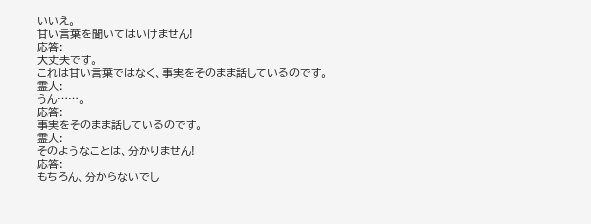いいえ。
甘い言葉を聞いてはいけません!
応答:
大丈夫です。
これは甘い言葉ではなく、事実をそのまま話しているのです。
霊人:
うん……。
応答:
事実をそのまま話しているのです。
霊人:
そのようなことは、分かりません!
応答:
もちろん、分からないでし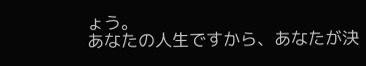ょう。
あなたの人生ですから、あなたが決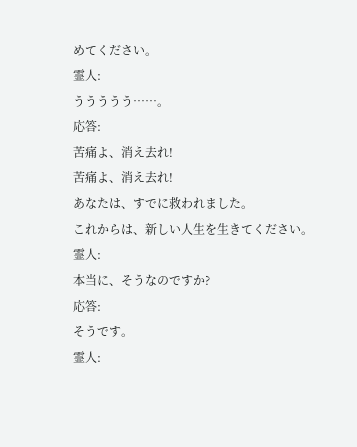めてください。
霊人:
ううううう……。
応答:
苦痛よ、消え去れ!
苦痛よ、消え去れ!
あなたは、すでに救われました。
これからは、新しい人生を生きてください。
霊人:
本当に、そうなのですか?
応答:
そうです。
霊人: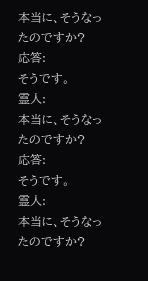本当に、そうなったのですか?
応答:
そうです。
霊人:
本当に、そうなったのですか?
応答:
そうです。
霊人:
本当に、そうなったのですか?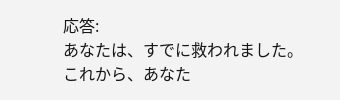応答:
あなたは、すでに救われました。
これから、あなた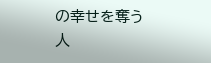の幸せを奪う人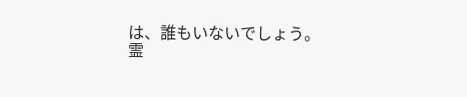は、誰もいないでしょう。
霊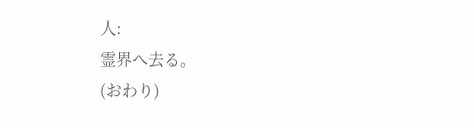人:
霊界へ去る。
(おわり)